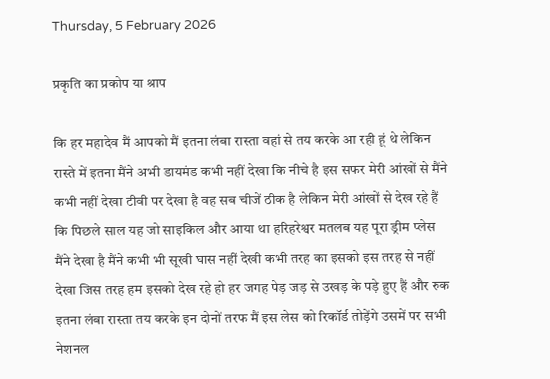Thursday, 5 February 2026

प्रकृति का प्रकोप या श्राप

कि हर महादेव मैं आपको मैं इतना लंबा रास्ता वहां से तय करके आ रही हूं थे लेकिन रास्ते में इतना मैंने अभी डायमंड कभी नहीं देखा कि नीचे है इस सफर मेरी आंखों से मैंने कभी नहीं देखा टीवी पर देखा है वह सब चीजें ठीक है लेकिन मेरी आंखों से देख रहे हैं कि पिछले साल यह जो साइकिल और आया था हरिहरेश्वर मतलब यह पूरा ड्रीम प्लेस मैंने देखा है मैंने कभी भी सूखी घास नहीं देखी कभी तरह का इसको इस तरह से नहीं देखा जिस तरह हम इसको देख रहे हो हर जगह पेड़ जड़ से उखड़ के पड़े हुए हैं और रुक इतना लंबा रास्ता तय करके इन दोनों तरफ मैं इस लेस को रिकॉर्ड तोड़ेंगे उसमें पर सभी नेशनल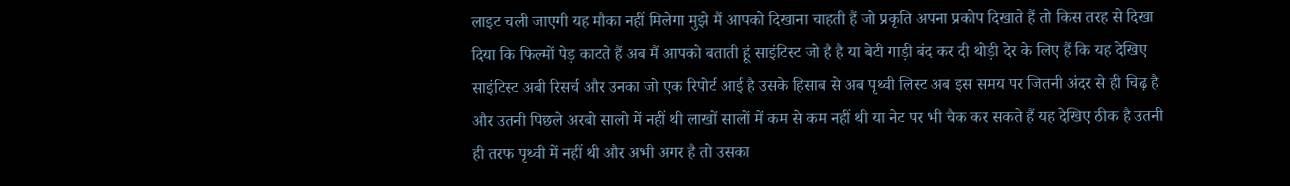लाइट चली जाएगी यह मौका नहीं मिलेगा मुझे मैं आपको दिखाना चाहती हैं जो प्रकृति अपना प्रकोप दिखाते हैं तो किस तरह से दिखा दिया कि फिल्मों पेड़ काटते हैं अब मैं आपको बताती हूं साइंटिस्ट जो है है या बेटी गाड़ी बंद कर दी थोड़ी देर के लिए हैं कि यह देखिए साइंटिस्ट अबी रिसर्च और उनका जो एक रिपोर्ट आई है उसके हिसाब से अब पृथ्वी लिस्ट अब इस समय पर जितनी अंदर से ही चिढ़ है और उतनी पिछले अरबो सालो में नहीं थी लाखों सालों में कम से कम नहीं थी या नेट पर भी चैक कर सकते हैं यह देखिए ठीक है उतनी ही तरफ पृथ्वी में नहीं थी और अभी अगर है तो उसका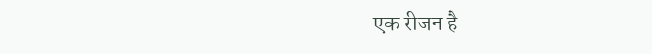एक रीजन है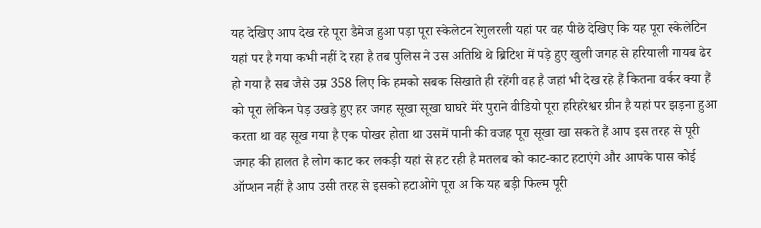यह देखिए आप देख रहे पूरा डैमेज हुआ पड़ा पूरा स्केलेटन रेगुलरली यहां पर वह पीछे देखिए कि यह पूरा स्केलेटिन यहां पर है गया कभी नहीं दे रहा है तब पुलिस ने उस अतिथि थे ब्रिटिश में पड़े हुए खुली जगह से हरियाली गायब ढेर हो गया है सब जैसे उम्र 358 लिए कि हमको सबक सिखाते ही रहेंगी वह है जहां भी देख रहे हैं कितना वर्कर क्या हैं को पूरा लेकिन पेड़ उखड़े हुए हर जगह सूखा सूखा घाघरे मेरे पुराने वीडियो पूरा हरिहरेश्वर ग्रीन है यहां पर झड़ना हुआ करता था वह सूख गया है एक पोखर होता था उसमें पानी की वजह पूरा सूखा खा सकते हैं आप इस तरह से पूरी जगह की हालत है लोग काट कर लकड़ी यहां से हट रही है मतलब को काट-काट हटाएंगे और आपके पास कोई ऑप्शन नहीं है आप उसी तरह से इसको हटाओगे पूरा अ कि यह बड़ी फिल्म पूरी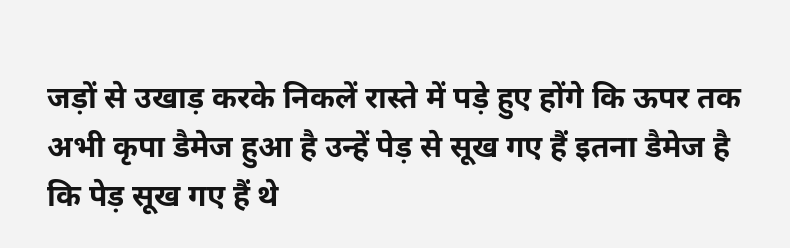जड़ों से उखाड़ करके निकलें रास्ते में पड़े हुए होंगे कि ऊपर तक अभी कृपा डैमेज हुआ है उन्हें पेड़ से सूख गए हैं इतना डैमेज है कि पेड़ सूख गए हैं थे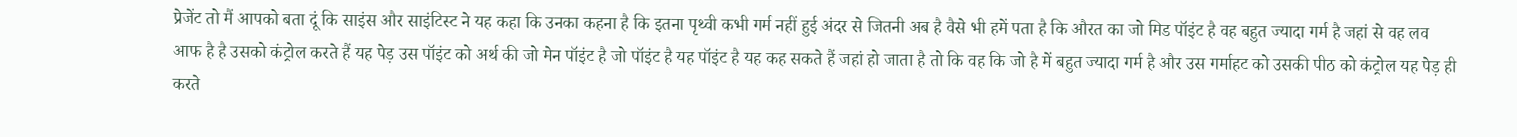प्रेजेंट तो मैं आपको बता दूं कि साइंस और साइंटिस्ट ने यह कहा कि उनका कहना है कि इतना पृथ्वी कभी गर्म नहीं हुई अंदर से जितनी अब है वैसे भी हमें पता है कि औरत का जो मिड पॉइंट है वह बहुत ज्यादा गर्म है जहां से वह लव आफ है है उसको कंट्रोल करते हैं यह पेड़ उस पॉइंट को अर्थ की जो मेन पॉइंट है जो पॉइंट है यह पॉइंट है यह कह सकते हैं जहां हो जाता है तो कि वह कि जो है में बहुत ज्यादा गर्म है और उस गर्माहट को उसकी पीठ को कंट्रोल यह पेड़ ही करते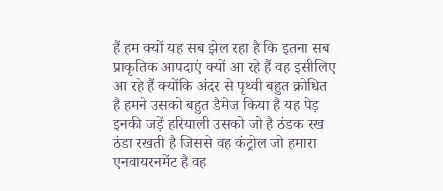हैं हम क्यों यह सब झेल रहा है कि इतना सब प्राकृतिक आपदाएं क्यों आ रहे हैं वह इसीलिए आ रहे हैं क्योंकि अंदर से पृथ्वी बहुत क्रोधित है हमने उसको बहुत डैमेज किया है यह पेड़ इनकी जड़ें हरियाली उसको जो है ठंडक रख ठंडा रखती है जिससे वह कंट्रोल जो हमारा एनवायरनमेंट है वह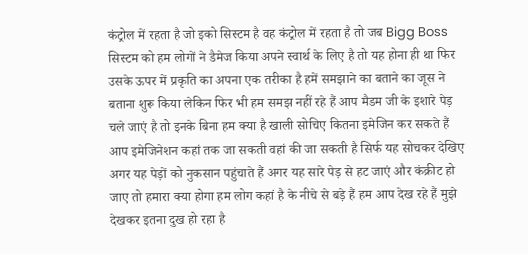कंट्रोल में रहता है जो इको सिस्टम है वह कंट्रोल में रहता है तो जब Bigg Boss सिस्टम को हम लोगों ने डैमेज किया अपने स्वार्थ के लिए है तो यह होना ही था फिर उसके ऊपर में प्रकृति का अपना एक तरीका है हमें समझाने का बताने का जूस ने बताना शुरू किया लेकिन फिर भी हम समझ नहीं रहे हैं आप मैडम जी के इशारे पेड़ चले जाएं है तो इनके बिना हम क्या है खाली सोचिए कितना इमेजिन कर सकते हैं आप इमेजिनेशन कहां तक जा सकती वहां की जा सकती है सिर्फ यह सोचकर देखिए अगर यह पेड़ों को नुकसान पहुंचाते हैं अगर यह सारे पेड़ से हट जाएं और कंक्रीट हो जाए तो हमारा क्या होगा हम लोग कहां है के नीचे से बड़े हैं हम आप देख रहे हैं मुझे देखकर इतना दुख हो रहा है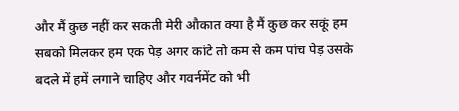और मैं कुछ नहीं कर सकती मेरी औकात क्या है मैं कुछ कर सकूं हम सबको मिलकर हम एक पेड़ अगर कांटे तो कम से कम पांच पेड़ उसके बदले में हमें लगाने चाहिए और गवर्नमेंट को भी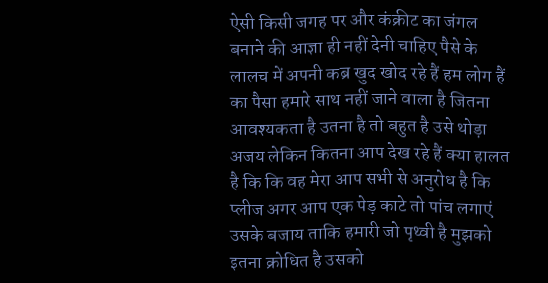ऐसी किसी जगह पर और कंक्रीट का जंगल बनाने की आज्ञा ही नहीं देनी चाहिए पैसे के लालच में अपनी कब्र खुद खोद रहे हैं हम लोग हैं का पैसा हमारे साथ नहीं जाने वाला है जितना आवश्यकता है उतना है तो बहुत है उसे थोड़ा अजय लेकिन कितना आप देख रहे हैं क्या हालत है कि कि वह मेरा आप सभी से अनुरोध है कि प्लीज अगर आप एक पेड़ काटे तो पांच लगाएं उसके बजाय ताकि हमारी जो पृथ्वी है मुझको इतना क्रोधित है उसको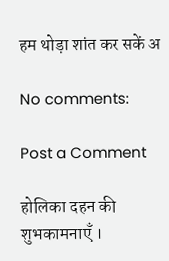हम थोड़ा शांत कर सकें अ

No comments:

Post a Comment

होलिका दहन की शुभकामनाएँ ।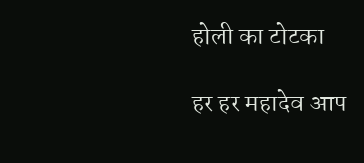होली का टोटका

हर हर महादेव आप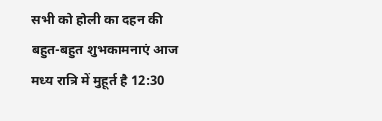सभी को होली का दहन की बहुत-बहुत शुभकामनाएं आज मध्य रात्रि में मुहूर्त है 12:30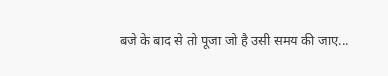बजे के बाद से तो पूजा जो है उसी समय की जाए...